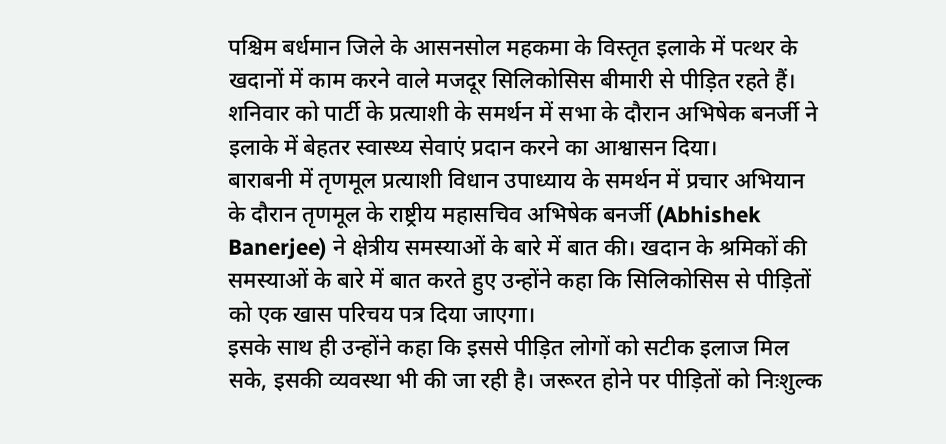पश्चिम बर्धमान जिले के आसनसोल महकमा के विस्तृत इलाके में पत्थर के खदानों में काम करने वाले मजदूर सिलिकोसिस बीमारी से पीड़ित रहते हैं। शनिवार को पार्टी के प्रत्याशी के समर्थन में सभा के दौरान अभिषेक बनर्जी ने इलाके में बेहतर स्वास्थ्य सेवाएं प्रदान करने का आश्वासन दिया।
बाराबनी में तृणमूल प्रत्याशी विधान उपाध्याय के समर्थन में प्रचार अभियान के दौरान तृणमूल के राष्ट्रीय महासचिव अभिषेक बनर्जी (Abhishek Banerjee) ने क्षेत्रीय समस्याओं के बारे में बात की। खदान के श्रमिकों की समस्याओं के बारे में बात करते हुए उन्होंने कहा कि सिलिकोसिस से पीड़ितों को एक खास परिचय पत्र दिया जाएगा।
इसके साथ ही उन्होंने कहा कि इससे पीड़ित लोगों को सटीक इलाज मिल सके, इसकी व्यवस्था भी की जा रही है। जरूरत होने पर पीड़ितों को निःशुल्क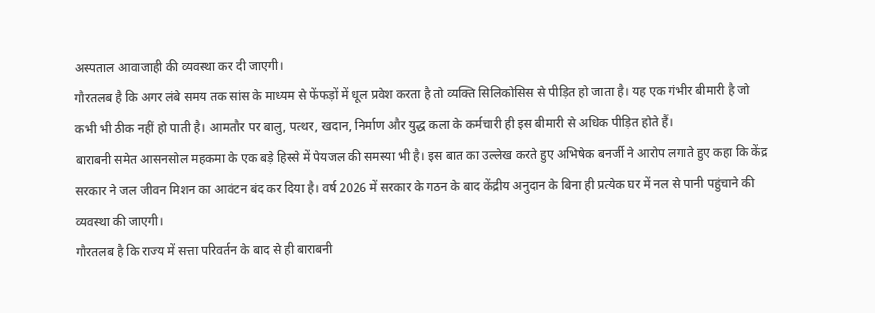अस्पताल आवाजाही की व्यवस्था कर दी जाएगी।
गौरतलब है कि अगर लंबे समय तक सांस के माध्यम से फेंफड़ों में धूल प्रवेश करता है तो व्यक्ति सिलिकोसिस से पीड़ित हो जाता है। यह एक गंभीर बीमारी है जो कभी भी ठीक नहीं हो पाती है। आमतौर पर बालु, पत्थर, खदान, निर्माण और युद्ध कला के कर्मचारी ही इस बीमारी से अधिक पीड़ित होते हैं।
बाराबनी समेत आसनसोल महकमा के एक बड़े हिस्से में पेयजल की समस्या भी है। इस बात का उल्लेख करते हुए अभिषेक बनर्जी ने आरोप लगाते हुए कहा कि केंद्र सरकार ने जल जीवन मिशन का आवंटन बंद कर दिया है। वर्ष 2026 में सरकार के गठन के बाद केंद्रीय अनुदान के बिना ही प्रत्येक घर में नल से पानी पहुंचाने की व्यवस्था की जाएगी।
गौरतलब है कि राज्य में सत्ता परिवर्तन के बाद से ही बाराबनी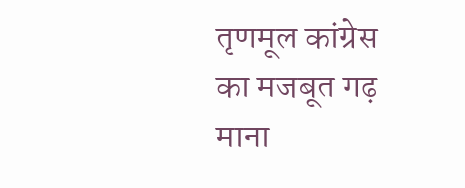तृणमूल कांग्रेस का मजबूत गढ़ माना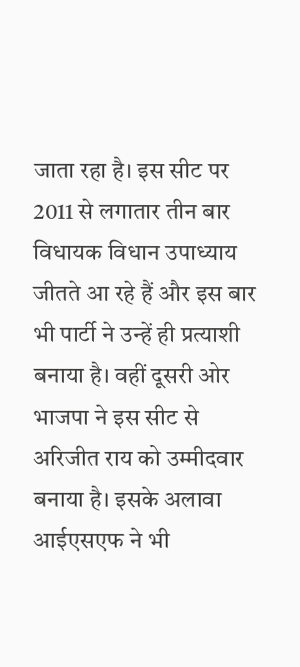जाता रहा है। इस सीट पर 2011 से लगातार तीन बार विधायक विधान उपाध्याय जीतते आ रहे हैं और इस बार भी पार्टी ने उन्हें ही प्रत्याशी बनाया है। वहीं दूसरी ओर भाजपा ने इस सीट से अरिजीत राय को उम्मीदवार बनाया है। इसके अलावा आईएसएफ ने भी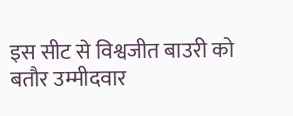इस सीट से विश्वजीत बाउरी को बतौर उम्मीदवार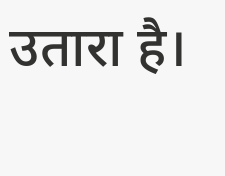उतारा है।